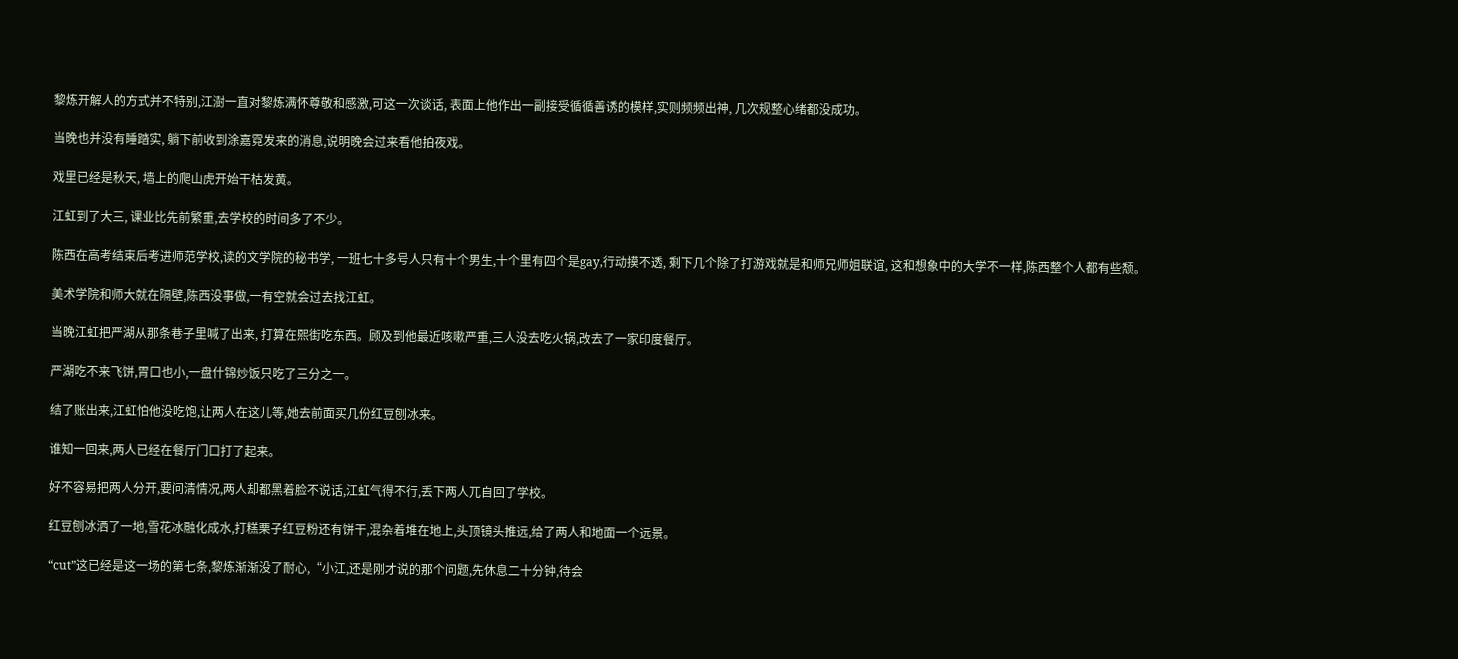黎炼开解人的方式并不特别,江澍一直对黎炼满怀尊敬和感激,可这一次谈话, 表面上他作出一副接受循循善诱的模样,实则频频出神, 几次规整心绪都没成功。

当晚也并没有睡踏实, 躺下前收到涂嘉霓发来的消息,说明晚会过来看他拍夜戏。

戏里已经是秋天, 墙上的爬山虎开始干枯发黄。

江虹到了大三, 课业比先前繁重,去学校的时间多了不少。

陈西在高考结束后考进师范学校,读的文学院的秘书学, 一班七十多号人只有十个男生,十个里有四个是gay,行动摸不透, 剩下几个除了打游戏就是和师兄师姐联谊, 这和想象中的大学不一样,陈西整个人都有些颓。

美术学院和师大就在隔壁,陈西没事做,一有空就会过去找江虹。

当晚江虹把严湖从那条巷子里喊了出来, 打算在熙街吃东西。顾及到他最近咳嗽严重,三人没去吃火锅,改去了一家印度餐厅。

严湖吃不来飞饼,胃口也小,一盘什锦炒饭只吃了三分之一。

结了账出来,江虹怕他没吃饱,让两人在这儿等,她去前面买几份红豆刨冰来。

谁知一回来,两人已经在餐厅门口打了起来。

好不容易把两人分开,要问清情况,两人却都黑着脸不说话,江虹气得不行,丢下两人兀自回了学校。

红豆刨冰洒了一地,雪花冰融化成水,打糕栗子红豆粉还有饼干,混杂着堆在地上,头顶镜头推远,给了两人和地面一个远景。

“cut”这已经是这一场的第七条,黎炼渐渐没了耐心,“小江,还是刚才说的那个问题,先休息二十分钟,待会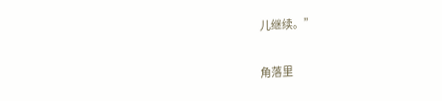儿继续。”

角落里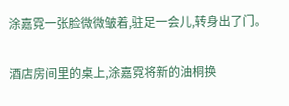涂嘉霓一张脸微微皱着,驻足一会儿,转身出了门。

酒店房间里的桌上,涂嘉霓将新的油桐换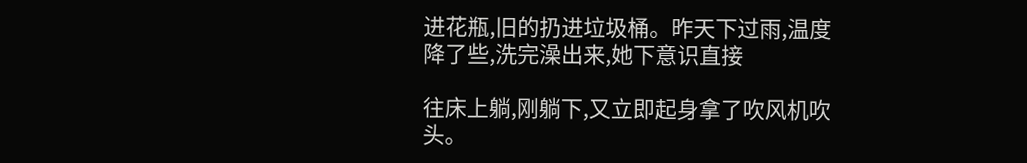进花瓶,旧的扔进垃圾桶。昨天下过雨,温度降了些,洗完澡出来,她下意识直接

往床上躺,刚躺下,又立即起身拿了吹风机吹头。